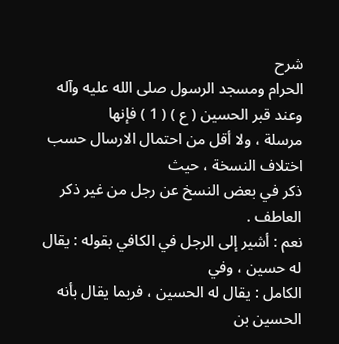شرح
الحرام ومسجد الرسول صلى الله عليه وآله وعند قبر الحسين ( ع ) ( 1 ) فإنها
مرسلة ، ولا أقل من احتمال الارسال حسب اختلاف النسخة ، حيث
ذكر في بعض النسخ عن رجل من غير ذكر العاطف .
نعم : أشير إلى الرجل في الكافي بقوله : يقال له حسين ، وفي
الكامل : يقال له الحسين ، فربما يقال بأنه الحسين بن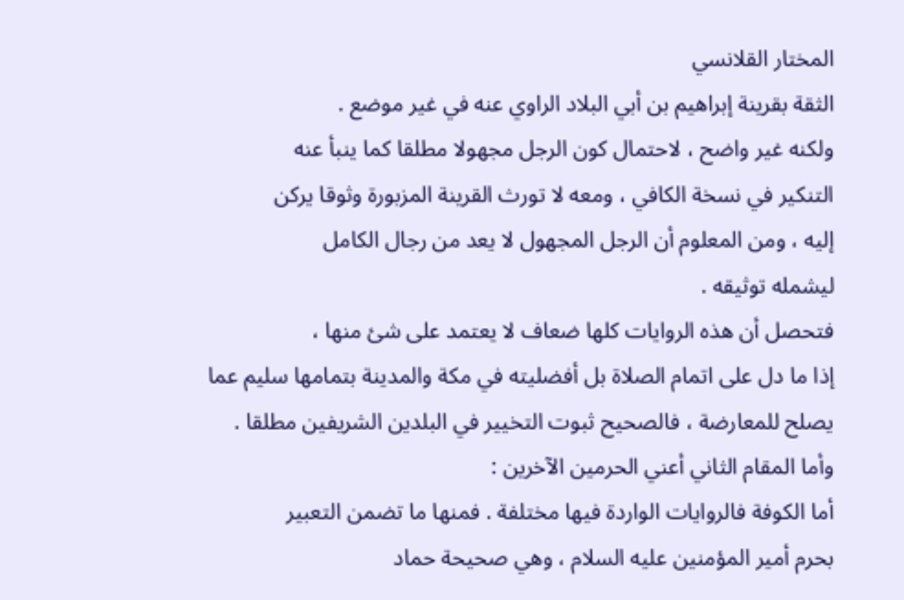المختار القلانسي
الثقة بقرينة إبراهيم بن أبي البلاد الراوي عنه في غير موضع .
ولكنه غير واضح ، لاحتمال كون الرجل مجهولا مطلقا كما ينبأ عنه
التنكير في نسخة الكافي ، ومعه لا تورث القرينة المزبورة وثوقا يركن
إليه ، ومن المعلوم أن الرجل المجهول لا يعد من رجال الكامل
ليشمله توثيقه .
فتحصل أن هذه الروايات كلها ضعاف لا يعتمد على شئ منها ،
إذا ما دل على اتمام الصلاة بل أفضليته في مكة والمدينة بتمامها سليم عما
يصلح للمعارضة ، فالصحيح ثبوت التخيير في البلدين الشريفين مطلقا .
وأما المقام الثاني أعني الحرمين الآخرين :
أما الكوفة فالروايات الواردة فيها مختلفة . فمنها ما تضمن التعبير
بحرم أمير المؤمنين عليه السلام ، وهي صحيحة حماد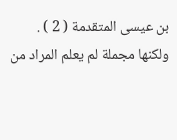بن عيسى المتقدمة ( 2 ) .
ولكنها مجملة لم يعلم المراد من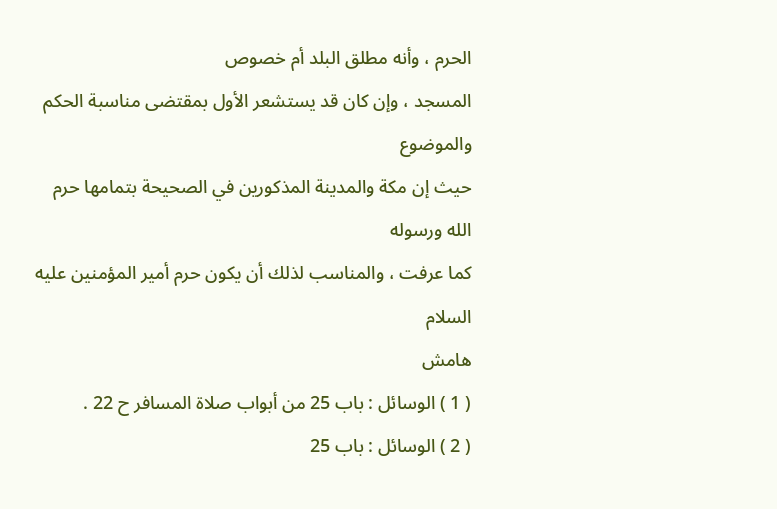الحرم ، وأنه مطلق البلد أم خصوص
المسجد ، وإن كان قد يستشعر الأول بمقتضى مناسبة الحكم والموضوع
حيث إن مكة والمدينة المذكورين في الصحيحة بتمامها حرم الله ورسوله
كما عرفت ، والمناسب لذلك أن يكون حرم أمير المؤمنين عليه السلام
هامش
( 1 ) الوسائل : باب 25 من أبواب صلاة المسافر ح 22 .
( 2 ) الوسائل : باب 25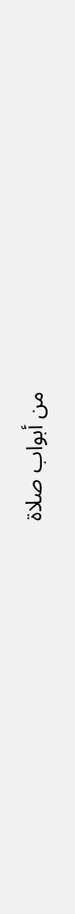من أبواب صلاة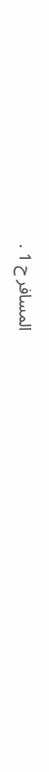المسافر ح 1 .